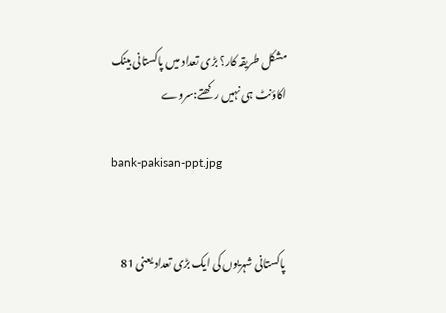مشکل طریقہ کار؟ بڑی تعداد میں پاکستانی بینک اکاؤنٹ ہی نہیں رکھتے:سروے

bank-pakisan-ppt.jpg


پاکستانی شہریوں کی ایک بڑی تعداد یعنی 81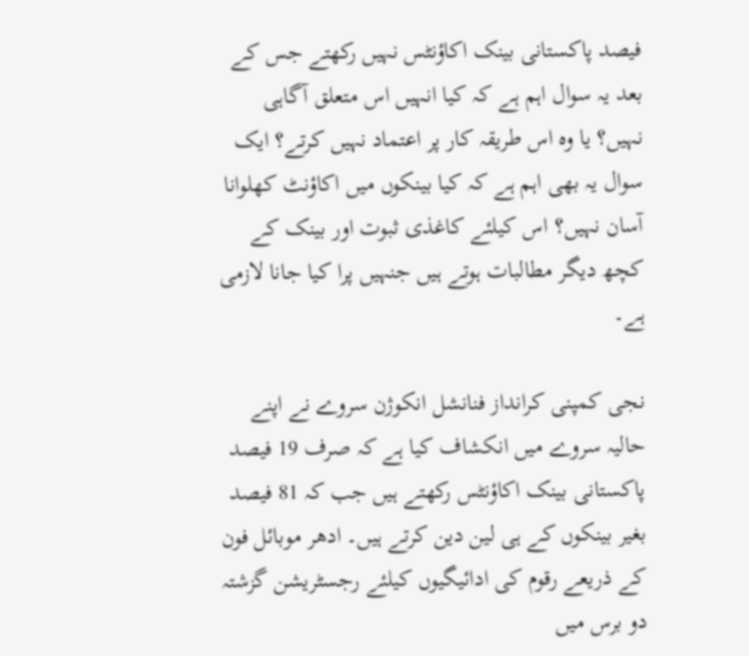فیصد پاکستانی بینک اکاؤنٹس نہیں رکھتے جس کے بعد یہ سوال اہم ہے کہ کیا انہیں اس متعلق آگاہی نہیں؟ یا وہ اس طریقہ کار پر اعتماد نہیں کرتے؟ ایک سوال یہ بھی اہم ہے کہ کیا بینکوں میں اکاؤنٹ کھلوانا آسان نہیں؟ اس کیلئے کاغذی ثبوت اور بینک کے کچھ دیگر مطالبات ہوتے ہیں جنہیں پرا کیا جانا لازمی ہے۔

نجی کمپنی کرانداز فنانشل انکوژن سروے نے اپنے حالیہ سروے میں انکشاف کیا ہے کہ صرف 19 فیصد پاکستانی بینک اکاؤنٹس رکھتے ہیں جب کہ 81 فیصد بغیر بینکوں کے ہی لین دین کرتے ہیں۔ ادھر موبائل فون کے ذریعے رقوم کی ادائیگیوں کیلئے رجسٹریشن گزشتہ دو برس میں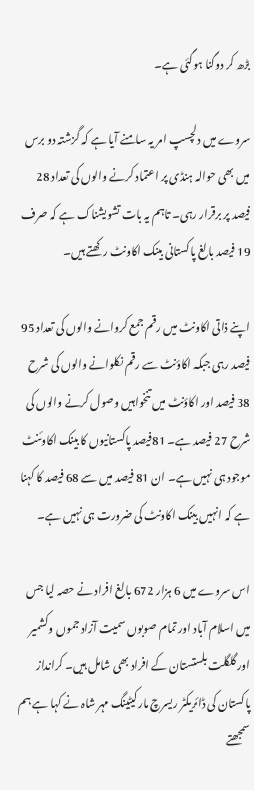بڑھ کر دوگنا ہوگئی ہے۔

سروے میں دلچسپ امر یہ سامنے آیا ہے کہ گزشتہ دو برس میں بھی حوالہ ہنڈی پر اعتماد کرنے والوں کی تعداد 28 فیصد پر برقرار رہی۔ تاہم یہ بات تشویشناک ہے کہ صرف 19 فیصد بالغ پاکستانی بینک اکاونٹ رکھتے ہیں۔

اپنے ذاتی اکاونٹ میں رقم جمع کروانے والوں کی تعداد 95 فیصد رہی جبکہ اکاؤنٹ سے رقم نکلوانے والوں کی شرح 38 فیصد اور اکاؤنٹ میں تنخواہیں وصول کرنے والوں کی شرح 27 فیصد ہے۔ 81فیصد پاکستانیوں کا بینک اکاوئنٹ موجود ہی نہیں ہے۔ ان 81 فیصد میں سے 68 فیصد کا کہنا ہے کہ انہیں بینک اکاونٹ کی ضرورت ہی نہیں ہے۔

اس سروے میں 6 ہزار 672 بالغ افراد نے حصہ لیا جس میں اسلام آباد اور تمام صوبوں سمیت آزاد جموں وکشمیر اور گلگلت بلستستان کے افراد بھی شامل ہیں۔ کرانداز پاکستان کی ڈائریکٹر ریسرچ مارکیٹینگ مہر شاہ نے کہا ہے ہم سمجھتے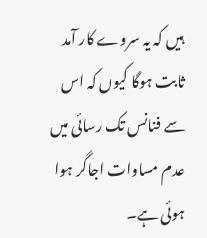ہیں کہ یہ سروے کار آمد ثابت ہوگا کیوں کہ اس سے فنانس تک رسائی میں عدم مساوات اجاگر ہوا ہوئی ہے۔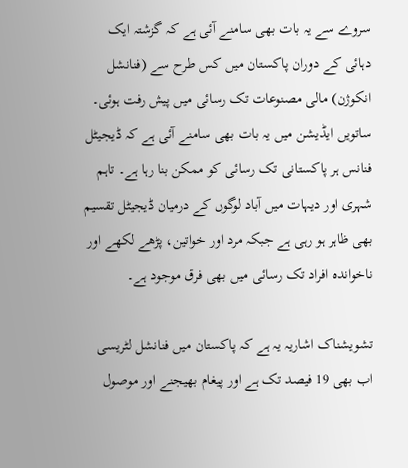سروے سے یہ بات بھی سامنے آئی ہے کہ گزشتہ ایک دہائی کے دوران پاکستان میں کس طرح سے (فنانشل انکوژن) مالی مصنوعات تک رسائی میں پیش رفت ہوئی۔ ساتویں ایڈیشن میں یہ بات بھی سامنے آئی ہے کہ ڈیجیٹل فنانس ہر پاکستانی تک رسائی کو ممکن بنا رہا ہے۔ تاہم شہری اور دیہات میں آباد لوگوں کے درمیان ڈیجیٹل تقسیم بھی ظاہر ہو رہی ہے جبکہ مرد اور خواتین، پڑھے لکھے اور ناخواندہ افراد تک رسائی میں بھی فرق موجود ہے۔

تشویشناک اشاریہ یہ ہے کہ پاکستان میں فنانشل لٹریسی اب بھی 19 فیصد تک ہے اور پیغام بھیجنے اور موصول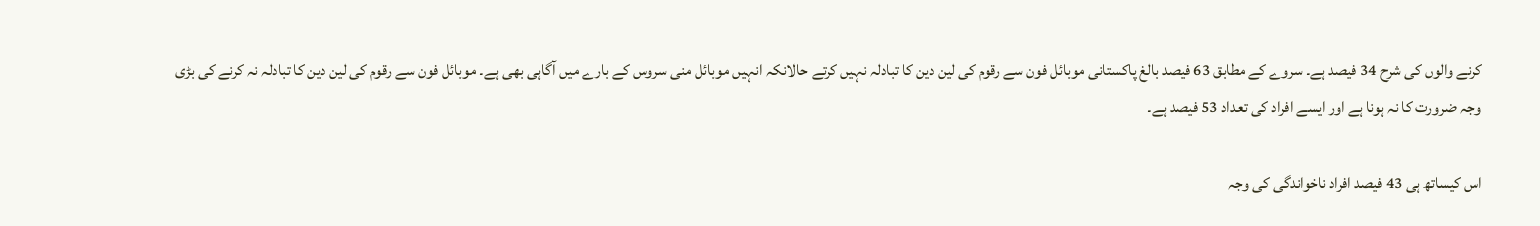کرنے والوں کی شرح 34 فیصد ہے۔ سروے کے مطابق 63 فیصد بالغ پاکستانی موبائل فون سے رقوم کی لین دین کا تبادلہ نہیں کرتے حالانکہ انہیں موبائل منی سروس کے بارے میں آگاہی بھی ہے۔ موبائل فون سے رقوم کی لین دین کا تبادلہ نہ کرنے کی بڑی وجہ ضرورت کا نہ ہونا ہے اور ایسے افراد کی تعداد 53 فیصد ہے۔

اس کیساتھ ہی 43 فیصد افراد ناخواندگی کی وجہ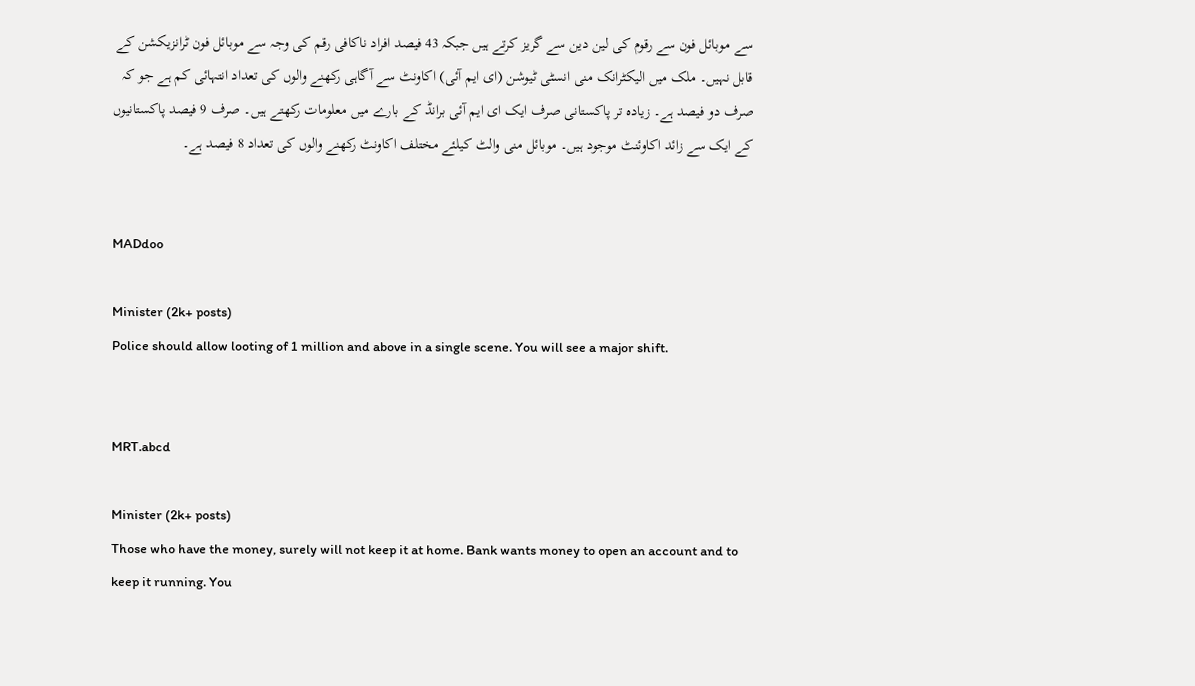سے موبائل فون سے رقوم کی لین دین سے گریز کرتے ہیں جبکہ 43 فیصد افراد ناکافی رقم کی وجہ سے موبائل فون ٹرانزیکشن کے قابل نہیں۔ ملک میں الیکٹرانک منی انسٹی ٹیوشن (ای ایم آئی) اکاونٹ سے آگاہی رکھنے والوں کی تعداد انتہائی کم ہے جو کہ صرف دو فیصد ہے۔ زیادہ تر پاکستانی صرف ایک ای ایم آئی برانڈ کے بارے میں معلومات رکھتے ہیں۔ صرف 9 فیصد پاکستانیوں کے ایک سے زائد اکاوئنٹ موجود ہیں۔ موبائل منی والٹ کیلئے مختلف اکاونٹ رکھنے والوں کی تعداد 8 فیصد ہے۔


MADdoo

Minister (2k+ posts)
Police should allow looting of 1 million and above in a single scene. You will see a major shift.


MRT.abcd

Minister (2k+ posts)
Those who have the money, surely will not keep it at home. Bank wants money to open an account and to keep it running. You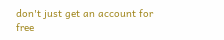don't just get an account for free